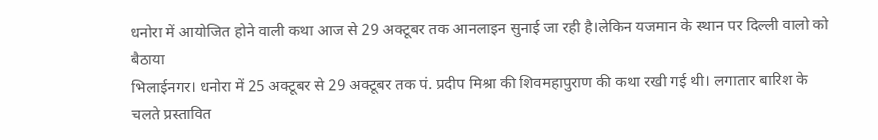धनोरा में आयोजित होने वाली कथा आज से 29 अक्टूबर तक आनलाइन सुनाई जा रही है।लेकिन यजमान के स्थान पर दिल्ली वालो को बैठाया
भिलाईनगर। धनोरा में 25 अक्टूबर से 29 अक्टूबर तक पं. प्रदीप मिश्रा की शिवमहापुराण की कथा रखी गई थी। लगातार बारिश के चलते प्रस्तावित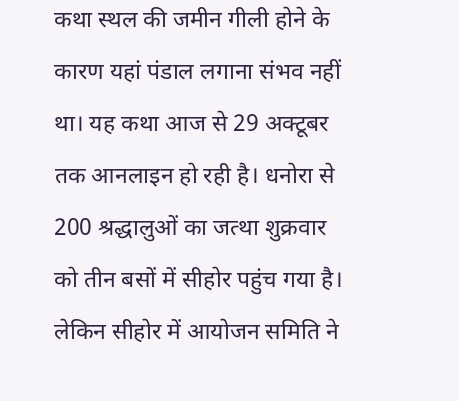कथा स्थल की जमीन गीली होने के कारण यहां पंडाल लगाना संभव नहीं था। यह कथा आज से 29 अक्टूबर तक आनलाइन हो रही है। धनोरा से 200 श्रद्धालुओं का जत्था शुक्रवार को तीन बसों में सीहोर पहुंच गया है। लेकिन सीहोर में आयोजन समिति ने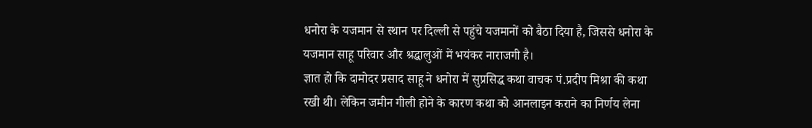धनोरा के यजमान से स्थान पर दिल्ली से पहुंचे यजमानों को बैठा दिया है, जिससे धनोरा के यजमान साहू परिवार और श्रद्धालुओं में भयंकर नाराजगी है।
ज्ञात हो कि दामोदर प्रसाद साहू ने धनोरा में सुप्रसिद्ध कथा वाचक पं.प्रदीप मिश्रा की कथा रखी थी। लेकिन जमीन गीली होने के कारण कथा को आनलाइन कराने का निर्णय लेना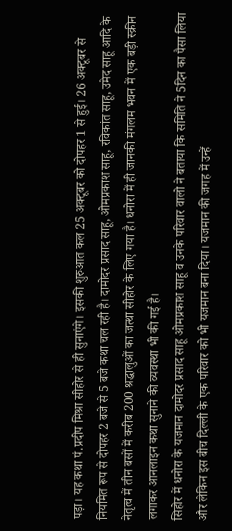पड़ा। यह कथा पं.प्रदीप मिश्रा सीहोर से ही सुनाएंगे। इसकी शुरुआत कल 25 अक्टूबर को दोपहर 1 से हुई। 26 अक्टूबर से नियमित रूप से दोपहर 2 बजे से 5 बजे कथा चल रही है। दामोदर प्रसाद साहू, ओमप्रकाश साहू, रविकांत साहू, उमेद साहू आदि के नेतृत्व में तीन बसों में करीब 200 श्रद्धालुओं का जत्था सीहोर के लिए गया है। धनोरा में ही जानकी मंगलम भवन में एक बड़ी स्क्रीन लगाकर आनलाइन कथा सुनाने की व्यवस्था भी की गई है।
सिहोर में धनोरा के यजमान दामोदर प्रसाद साहू ओमप्रकाश साहू व उनके परिवार वालो ने बताया कि समिति ने 5दिन का पैसा लिया और लेकिन इस बीच दिल्ली के एक परिवार को भी यजमान बना दिया। यजमान की जगह में उन्हें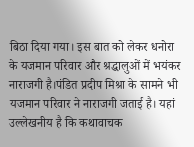बिठा दिया गया। इस बात को लेकर धनोरा के यजमान परिवार और श्रद्धालुओं में भयंकर नाराजगी है।पंडित प्रदीप मिश्रा के सामने भी यजमान परिवार ने नाराजगी जताई है। यहां उल्लेखनीय है कि कथावाचक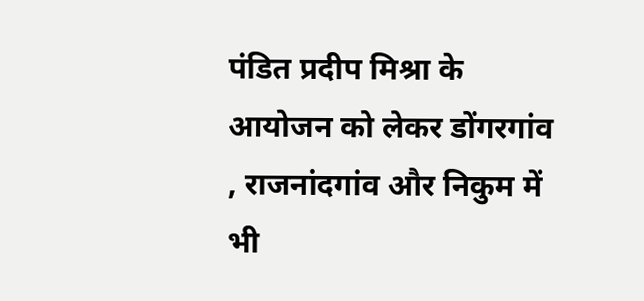पंडित प्रदीप मिश्रा के आयोजन को लेकर डोंगरगांव , राजनांदगांव और निकुम में भी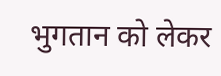भुगतान को लेकर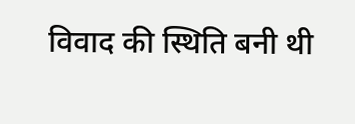विवाद की स्थिति बनी थी